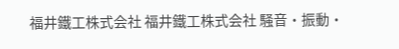福井鐵工株式会社 福井鐵工株式会社 騒音・振動・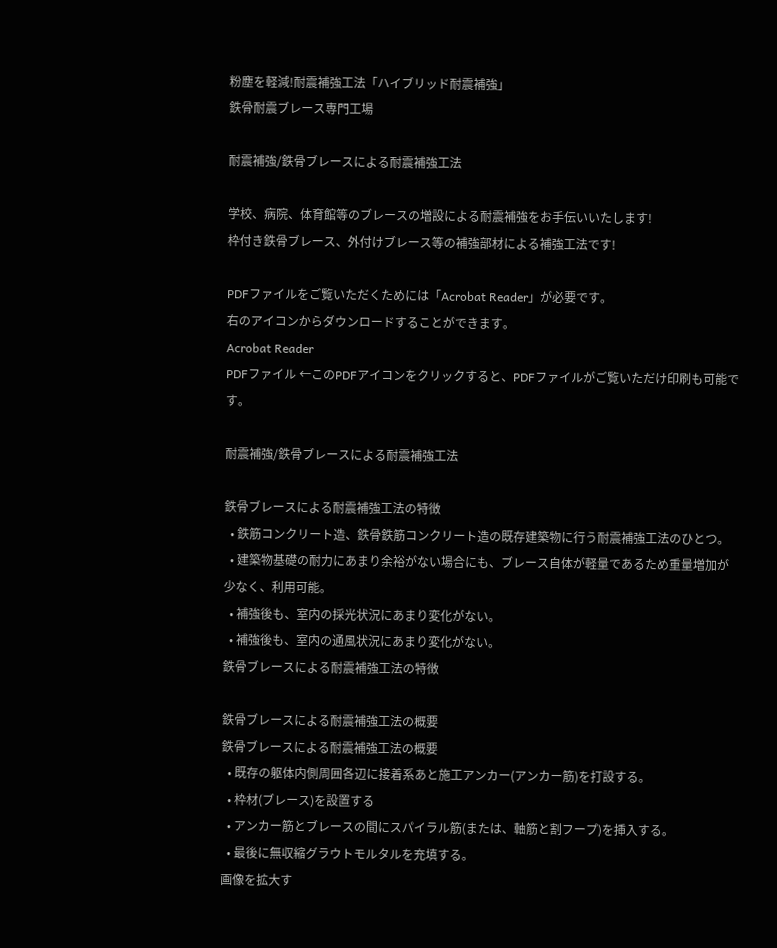粉塵を軽減!耐震補強工法「ハイブリッド耐震補強」
鉄骨耐震ブレース専門工場

耐震補強/鉄骨ブレースによる耐震補強工法

学校、病院、体育館等のブレースの増設による耐震補強をお手伝いいたします!
枠付き鉄骨ブレース、外付けブレース等の補強部材による補強工法です!

PDFファイルをご覧いただくためには「Acrobat Reader」が必要です。
右のアイコンからダウンロードすることができます。
Acrobat Reader
PDFファイル ←このPDFアイコンをクリックすると、PDFファイルがご覧いただけ印刷も可能です。

耐震補強/鉄骨ブレースによる耐震補強工法

鉄骨ブレースによる耐震補強工法の特徴
  • 鉄筋コンクリート造、鉄骨鉄筋コンクリート造の既存建築物に行う耐震補強工法のひとつ。
  • 建築物基礎の耐力にあまり余裕がない場合にも、ブレース自体が軽量であるため重量増加が少なく、利用可能。
  • 補強後も、室内の採光状況にあまり変化がない。
  • 補強後も、室内の通風状況にあまり変化がない。
鉄骨ブレースによる耐震補強工法の特徴

鉄骨ブレースによる耐震補強工法の概要
鉄骨ブレースによる耐震補強工法の概要
  • 既存の躯体内側周囲各辺に接着系あと施工アンカー(アンカー筋)を打設する。
  • 枠材(ブレース)を設置する
  • アンカー筋とブレースの間にスパイラル筋(または、軸筋と割フープ)を挿入する。
  • 最後に無収縮グラウトモルタルを充填する。
画像を拡大す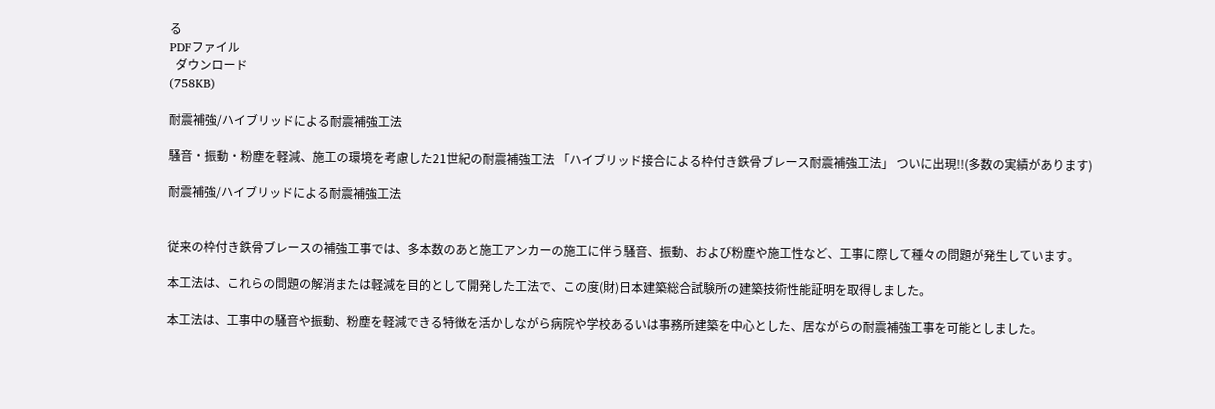る
PDFファイル
  ダウンロード
(758KB)

耐震補強/ハイブリッドによる耐震補強工法

騒音・振動・粉塵を軽減、施工の環境を考慮した21世紀の耐震補強工法 「ハイブリッド接合による枠付き鉄骨ブレース耐震補強工法」 ついに出現!!(多数の実績があります)

耐震補強/ハイブリッドによる耐震補強工法


従来の枠付き鉄骨ブレースの補強工事では、多本数のあと施工アンカーの施工に伴う騒音、振動、および粉塵や施工性など、工事に際して種々の問題が発生しています。

本工法は、これらの問題の解消または軽減を目的として開発した工法で、この度(財)日本建築総合試験所の建築技術性能証明を取得しました。

本工法は、工事中の騒音や振動、粉塵を軽減できる特徴を活かしながら病院や学校あるいは事務所建築を中心とした、居ながらの耐震補強工事を可能としました。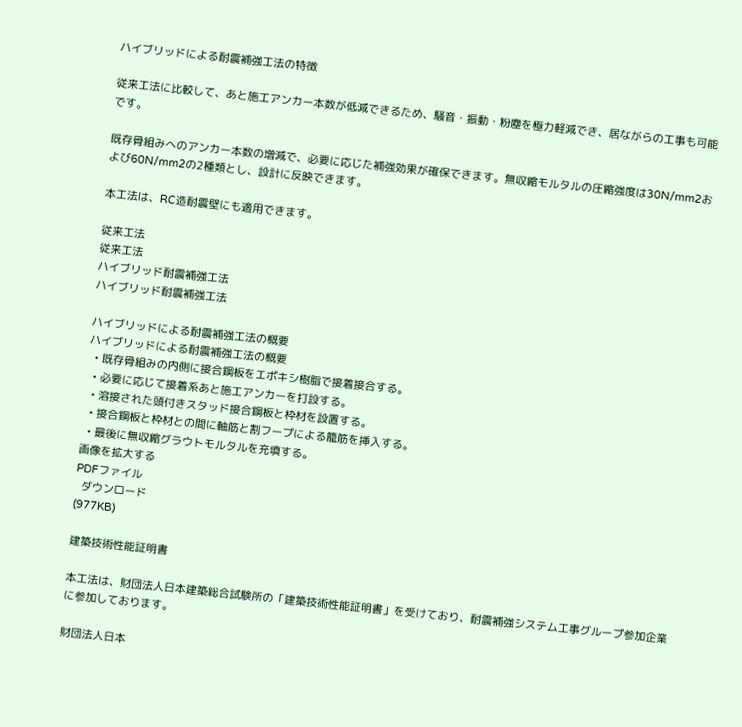ハイブリッドによる耐震補強工法の特徴

従来工法に比較して、あと施工アンカー本数が低減できるため、騒音・振動・粉塵を極力軽減でき、居ながらの工事も可能です。

既存骨組みへのアンカー本数の増減で、必要に応じた補強効果が確保できます。無収縮モルタルの圧縮強度は30N/mm2および60N/mm2の2種類とし、設計に反映できます。

本工法は、RC造耐震壁にも適用できます。

従来工法
従来工法
ハイブリッド耐震補強工法
ハイブリッド耐震補強工法

ハイブリッドによる耐震補強工法の概要
ハイブリッドによる耐震補強工法の概要
  • 既存骨組みの内側に接合鋼板をエポキシ樹脂で接着接合する。
  • 必要に応じて接着系あと施工アンカーを打設する。
  • 溶接された頭付きスタッド接合鋼板と枠材を設置する。
  • 接合鋼板と枠材との間に軸筋と割フープによる籠筋を挿入する。
  • 最後に無収縮グラウトモルタルを充填する。
画像を拡大する
PDFファイル
  ダウンロード
(977KB)

建築技術性能証明書

本工法は、財団法人日本建築総合試験所の「建築技術性能証明書」を受けており、耐震補強システム工事グループ参加企業に参加しております。

財団法人日本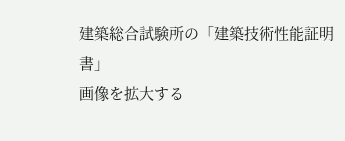建築総合試験所の「建築技術性能証明書」
画像を拡大する